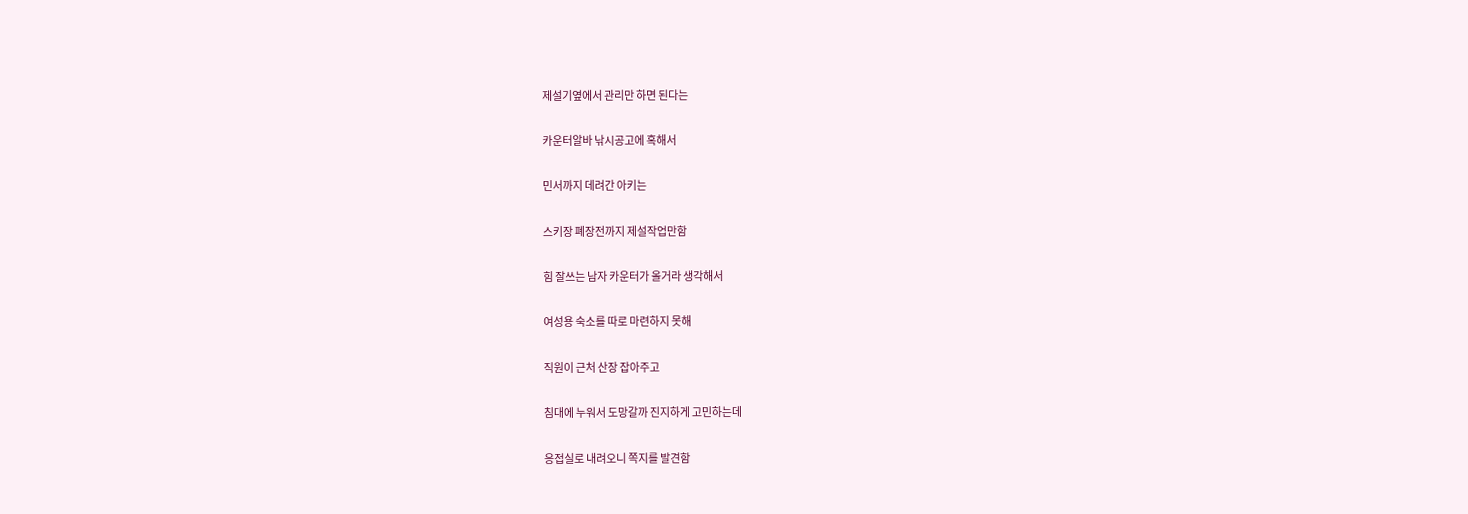제설기옆에서 관리만 하면 된다는

카운터알바 낚시공고에 혹해서

민서까지 데려간 아키는

스키장 폐장전까지 제설작업만함

힘 잘쓰는 남자 카운터가 올거라 생각해서

여성용 숙소를 따로 마련하지 못해

직원이 근처 산장 잡아주고

침대에 누워서 도망갈까 진지하게 고민하는데

응접실로 내려오니 쪽지를 발견함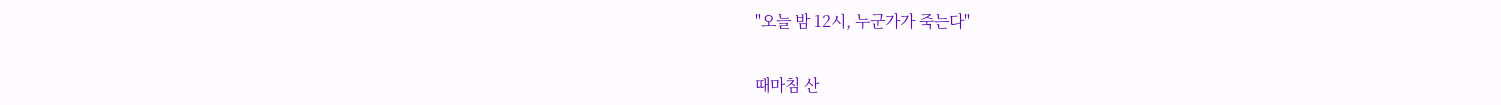"오늘 밤 12시, 누군가가 죽는다"


때마침 산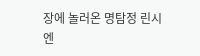장에 놀러온 명탐정 린시엔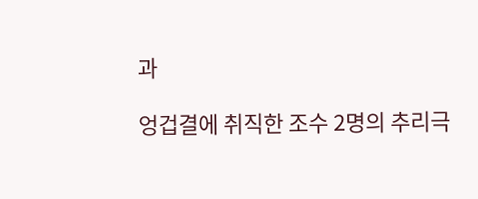과

엉겁결에 취직한 조수 2명의 추리극